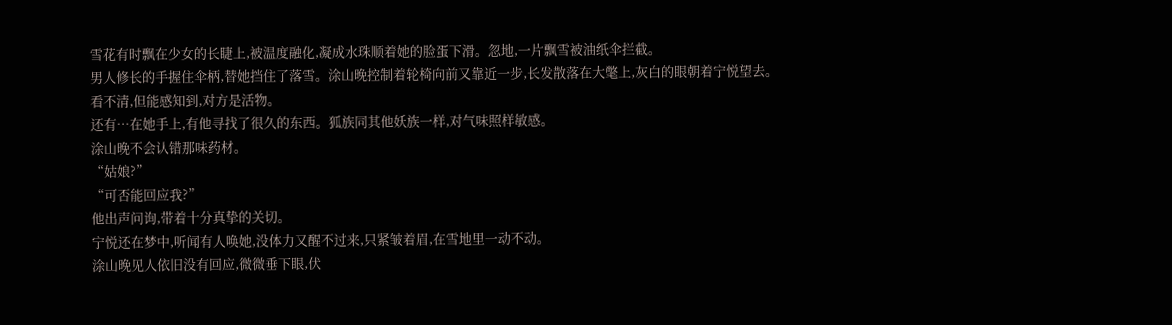雪花有时飘在少女的长睫上,被温度融化,凝成水珠顺着她的脸蛋下滑。忽地,一片飘雪被油纸伞拦截。
男人修长的手握住伞柄,替她挡住了落雪。涂山晚控制着轮椅向前又靠近一步,长发散落在大氅上,灰白的眼朝着宁悦望去。
看不清,但能感知到,对方是活物。
还有…在她手上,有他寻找了很久的东西。狐族同其他妖族一样,对气味照样敏感。
涂山晚不会认错那味药材。
“姑娘?”
“可否能回应我?”
他出声问询,带着十分真挚的关切。
宁悦还在梦中,听闻有人唤她,没体力又醒不过来,只紧皱着眉,在雪地里一动不动。
涂山晚见人依旧没有回应,微微垂下眼,伏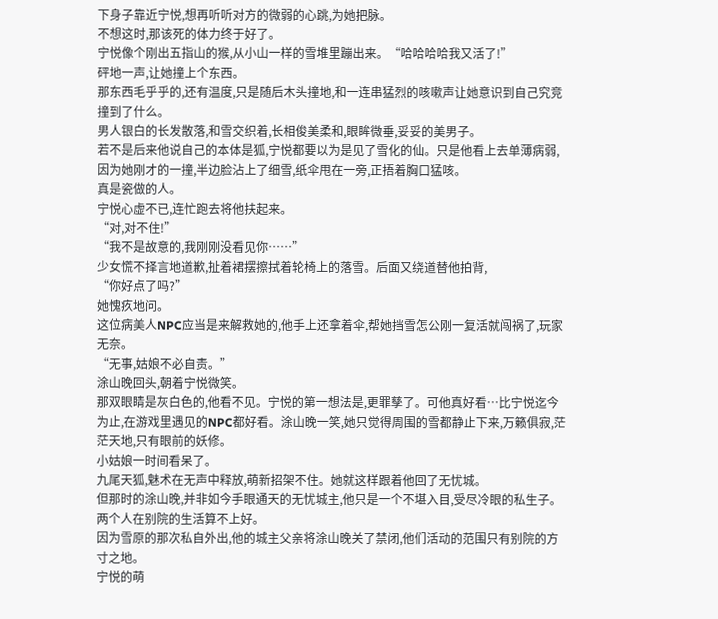下身子靠近宁悦,想再听听对方的微弱的心跳,为她把脉。
不想这时,那该死的体力终于好了。
宁悦像个刚出五指山的猴,从小山一样的雪堆里蹦出来。“哈哈哈哈我又活了!”
砰地一声,让她撞上个东西。
那东西毛乎乎的,还有温度,只是随后木头撞地,和一连串猛烈的咳嗽声让她意识到自己究竞撞到了什么。
男人银白的长发散落,和雪交织着,长相俊美柔和,眼眸微垂,妥妥的美男子。
若不是后来他说自己的本体是狐,宁悦都要以为是见了雪化的仙。只是他看上去单薄病弱,因为她刚才的一撞,半边脸沾上了细雪,纸伞甩在一旁,正捂着胸口猛咳。
真是瓷做的人。
宁悦心虚不已,连忙跑去将他扶起来。
“对,对不住!”
“我不是故意的,我刚刚没看见你……”
少女慌不择言地道歉,扯着裙摆擦拭着轮椅上的落雪。后面又绕道替他拍背,
“你好点了吗?”
她愧疚地问。
这位病美人NPC应当是来解救她的,他手上还拿着伞,帮她挡雪怎公刚一复活就闯祸了,玩家无奈。
“无事,姑娘不必自责。”
涂山晚回头,朝着宁悦微笑。
那双眼睛是灰白色的,他看不见。宁悦的第一想法是,更罪孳了。可他真好看…比宁悦迄今为止,在游戏里遇见的NPC都好看。涂山晚一笑,她只觉得周围的雪都静止下来,万籁俱寂,茫茫天地,只有眼前的妖修。
小姑娘一时间看呆了。
九尾天狐,魅术在无声中释放,萌新招架不住。她就这样跟着他回了无忧城。
但那时的涂山晚,并非如今手眼通天的无忧城主,他只是一个不堪入目,受尽冷眼的私生子。
两个人在别院的生活算不上好。
因为雪原的那次私自外出,他的城主父亲将涂山晚关了禁闭,他们活动的范围只有别院的方寸之地。
宁悦的萌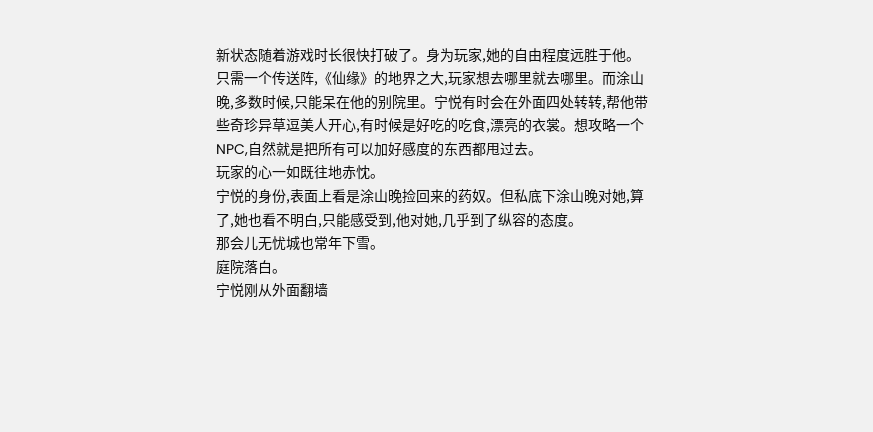新状态随着游戏时长很快打破了。身为玩家,她的自由程度远胜于他。
只需一个传送阵,《仙缘》的地界之大,玩家想去哪里就去哪里。而涂山晚,多数时候,只能呆在他的别院里。宁悦有时会在外面四处转转,帮他带些奇珍异草逗美人开心,有时候是好吃的吃食,漂亮的衣裳。想攻略一个NPC,自然就是把所有可以加好感度的东西都甩过去。
玩家的心一如既往地赤忱。
宁悦的身份,表面上看是涂山晚捡回来的药奴。但私底下涂山晚对她,算了,她也看不明白,只能感受到,他对她,几乎到了纵容的态度。
那会儿无忧城也常年下雪。
庭院落白。
宁悦刚从外面翻墙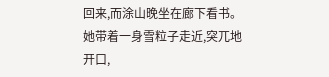回来,而涂山晚坐在廊下看书。她带着一身雪粒子走近,突兀地开口,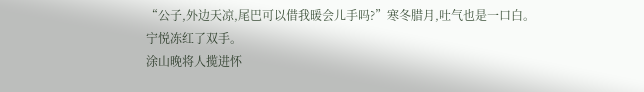“公子,外边天凉,尾巴可以借我暖会儿手吗?”寒冬腊月,吐气也是一口白。
宁悦冻红了双手。
涂山晚将人揽进怀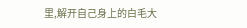里,解开自己身上的白毛大